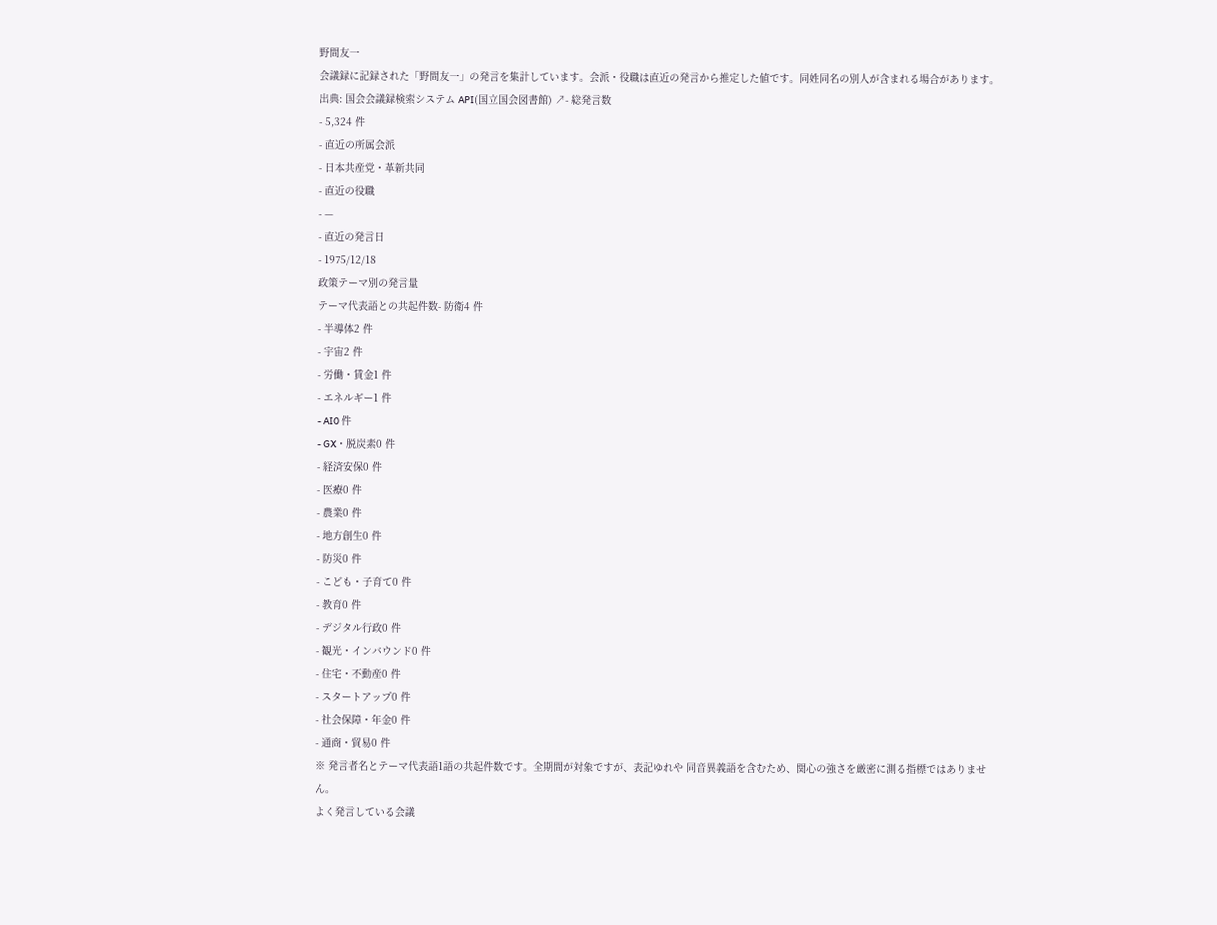野間友一
会議録に記録された「野間友一」の発言を集計しています。会派・役職は直近の発言から推定した値です。同姓同名の別人が含まれる場合があります。
出典: 国会会議録検索システム API(国立国会図書館) ↗- 総発言数
- 5,324 件
- 直近の所属会派
- 日本共産党・革新共同
- 直近の役職
- —
- 直近の発言日
- 1975/12/18
政策テーマ別の発言量
テーマ代表語との共起件数- 防衛4 件
- 半導体2 件
- 宇宙2 件
- 労働・賃金1 件
- エネルギー1 件
- AI0 件
- GX・脱炭素0 件
- 経済安保0 件
- 医療0 件
- 農業0 件
- 地方創生0 件
- 防災0 件
- こども・子育て0 件
- 教育0 件
- デジタル行政0 件
- 観光・インバウンド0 件
- 住宅・不動産0 件
- スタートアップ0 件
- 社会保障・年金0 件
- 通商・貿易0 件
※ 発言者名とテーマ代表語1語の共起件数です。全期間が対象ですが、表記ゆれや 同音異義語を含むため、関心の強さを厳密に測る指標ではありません。
よく発言している会議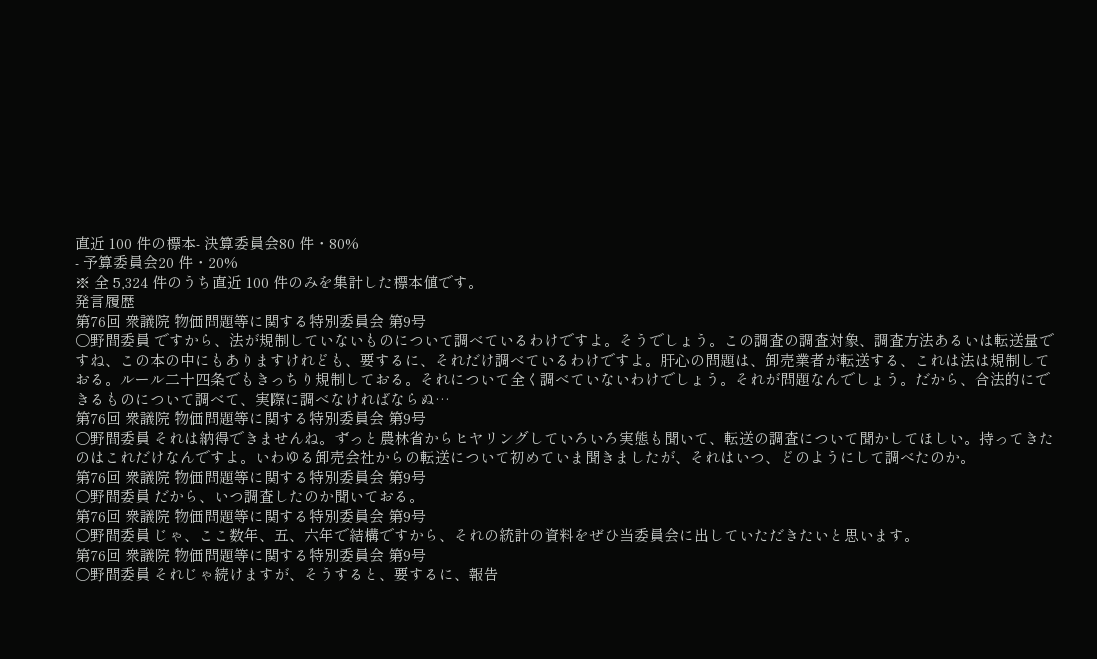直近 100 件の標本- 決算委員会80 件・80%
- 予算委員会20 件・20%
※ 全 5,324 件のうち直近 100 件のみを集計した標本値です。
発言履歴
第76回 衆議院 物価問題等に関する特別委員会 第9号
○野間委員 ですから、法が規制していないものについて調べているわけですよ。そうでしょう。この調査の調査対象、調査方法あるいは転送量ですね、この本の中にもありますけれども、要するに、それだけ調べているわけですよ。肝心の問題は、卸売業者が転送する、これは法は規制しておる。ルール二十四条でもきっちり規制しておる。それについて全く調べていないわけでしょう。それが問題なんでしょう。だから、合法的にできるものについて調べて、実際に調べなければならぬ…
第76回 衆議院 物価問題等に関する特別委員会 第9号
○野間委員 それは納得できませんね。ずっと農林省からヒヤリングしていろいろ実態も聞いて、転送の調査について聞かしてほしい。持ってきたのはこれだけなんですよ。いわゆる卸売会社からの転送について初めていま聞きましたが、それはいつ、どのようにして調べたのか。
第76回 衆議院 物価問題等に関する特別委員会 第9号
○野間委員 だから、いつ調査したのか聞いておる。
第76回 衆議院 物価問題等に関する特別委員会 第9号
○野間委員 じゃ、ここ数年、五、六年で結構ですから、それの統計の資料をぜひ当委員会に出していただきたいと思います。
第76回 衆議院 物価問題等に関する特別委員会 第9号
○野間委員 それじゃ続けますが、そうすると、要するに、報告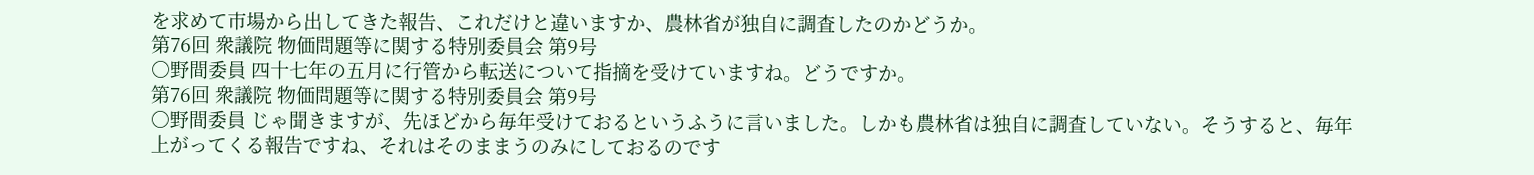を求めて市場から出してきた報告、これだけと違いますか、農林省が独自に調査したのかどうか。
第76回 衆議院 物価問題等に関する特別委員会 第9号
○野間委員 四十七年の五月に行管から転送について指摘を受けていますね。どうですか。
第76回 衆議院 物価問題等に関する特別委員会 第9号
○野間委員 じゃ聞きますが、先ほどから毎年受けておるというふうに言いました。しかも農林省は独自に調査していない。そうすると、毎年上がってくる報告ですね、それはそのままうのみにしておるのです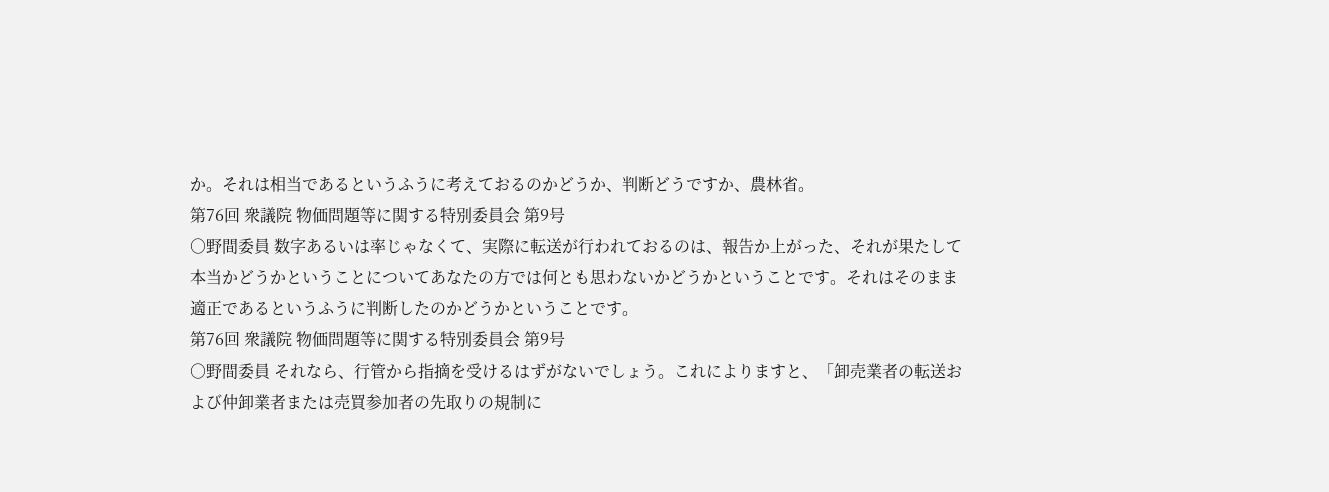か。それは相当であるというふうに考えておるのかどうか、判断どうですか、農林省。
第76回 衆議院 物価問題等に関する特別委員会 第9号
○野間委員 数字あるいは率じゃなくて、実際に転送が行われておるのは、報告か上がった、それが果たして本当かどうかということについてあなたの方では何とも思わないかどうかということです。それはそのまま適正であるというふうに判断したのかどうかということです。
第76回 衆議院 物価問題等に関する特別委員会 第9号
○野間委員 それなら、行管から指摘を受けるはずがないでしょう。これによりますと、「卸売業者の転送および仲卸業者または売買参加者の先取りの規制に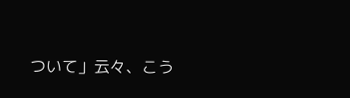ついて」云々、こう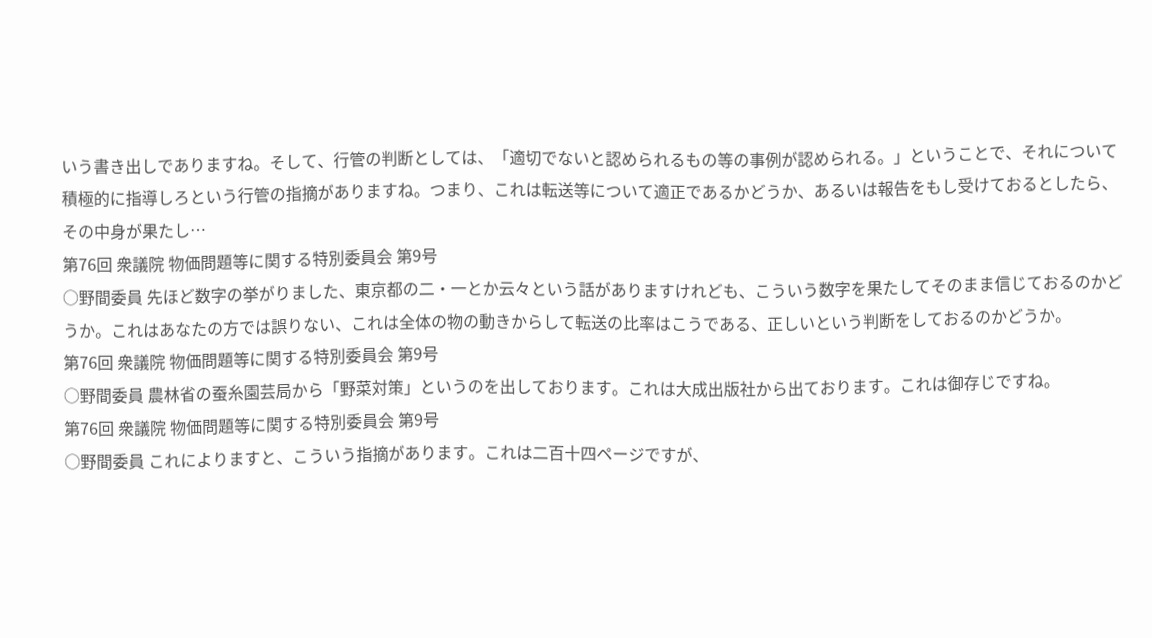いう書き出しでありますね。そして、行管の判断としては、「適切でないと認められるもの等の事例が認められる。」ということで、それについて積極的に指導しろという行管の指摘がありますね。つまり、これは転送等について適正であるかどうか、あるいは報告をもし受けておるとしたら、その中身が果たし…
第76回 衆議院 物価問題等に関する特別委員会 第9号
○野間委員 先ほど数字の挙がりました、東京都の二・一とか云々という話がありますけれども、こういう数字を果たしてそのまま信じておるのかどうか。これはあなたの方では誤りない、これは全体の物の動きからして転送の比率はこうである、正しいという判断をしておるのかどうか。
第76回 衆議院 物価問題等に関する特別委員会 第9号
○野間委員 農林省の蚕糸園芸局から「野菜対策」というのを出しております。これは大成出版社から出ております。これは御存じですね。
第76回 衆議院 物価問題等に関する特別委員会 第9号
○野間委員 これによりますと、こういう指摘があります。これは二百十四ページですが、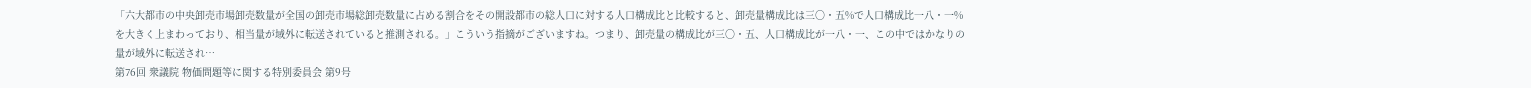「六大都市の中央卸売市場卸売数量が全国の卸売市場総卸売数量に占める割合をその開設都市の総人口に対する人口構成比と比較すると、卸売量構成比は三〇・五%で人口構成比一八・一%を大きく上まわっており、相当量が域外に転送されていると推測される。」こういう指摘がございますね。つまり、卸売量の構成比が三〇・五、人口構成比が一八・一、この中ではかなりの量が域外に転送され…
第76回 衆議院 物価問題等に関する特別委員会 第9号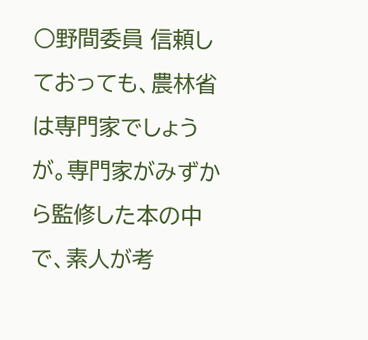○野間委員 信頼しておっても、農林省は専門家でしょうが。専門家がみずから監修した本の中で、素人が考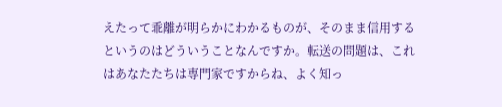えたって乖離が明らかにわかるものが、そのまま信用するというのはどういうことなんですか。転送の問題は、これはあなたたちは専門家ですからね、よく知っ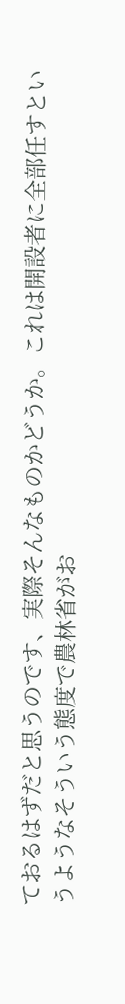ておるはずだと思うのです、実際そんなものかどうか。これは開設者に全部任すというようなそういう態度で農林省がお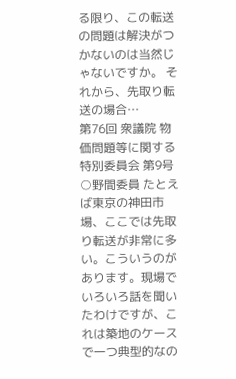る限り、この転送の問題は解決がつかないのは当然じゃないですか。 それから、先取り転送の場合…
第76回 衆議院 物価問題等に関する特別委員会 第9号
○野間委員 たとえば東京の神田市場、ここでは先取り転送が非常に多い。こういうのがあります。現場でいろいろ話を聞いたわけですが、これは築地のケースで一つ典型的なの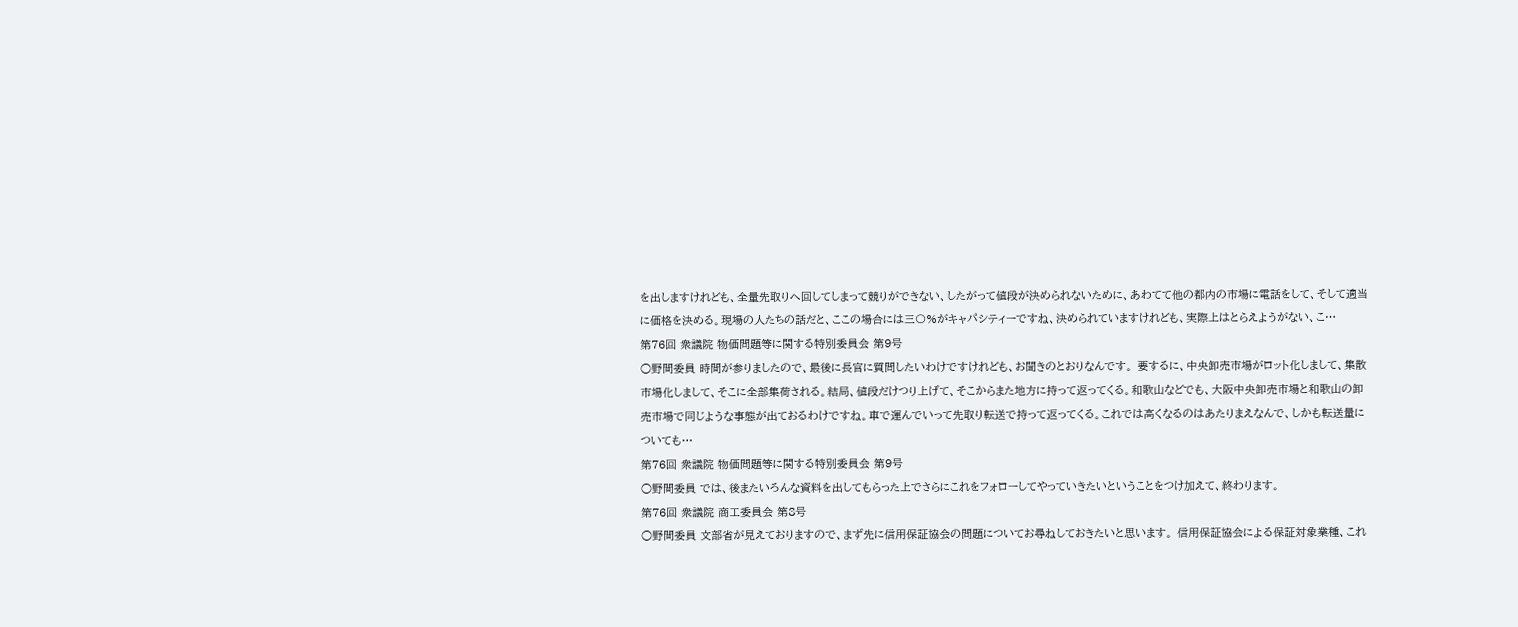を出しますけれども、全量先取りへ回してしまって競りができない、したがって値段が決められないために、あわてて他の都内の市場に電話をして、そして適当に価格を決める。現場の人たちの話だと、ここの場合には三〇%がキャパシティーですね、決められていますけれども、実際上はとらえようがない、こ…
第76回 衆議院 物価問題等に関する特別委員会 第9号
○野間委員 時間が参りましたので、最後に長官に質問したいわけですけれども、お聞きのとおりなんです。 要するに、中央卸売市場がロット化しまして、集散市場化しまして、そこに全部集荷される。結局、値段だけつり上げて、そこからまた地方に持って返ってくる。和歌山などでも、大阪中央卸売市場と和歌山の卸売市場で同じような事態が出ておるわけですね。車で運んでいって先取り転送で持って返ってくる。これでは高くなるのはあたりまえなんで、しかも転送量についても…
第76回 衆議院 物価問題等に関する特別委員会 第9号
○野間委員 では、後またいろんな資料を出してもらった上でさらにこれをフォローしてやっていきたいということをつけ加えて、終わります。
第76回 衆議院 商工委員会 第8号
○野間委員 文部省が見えておりますので、まず先に信用保証協会の問題についてお尋ねしておきたいと思います。 信用保証協会による保証対象業種、これ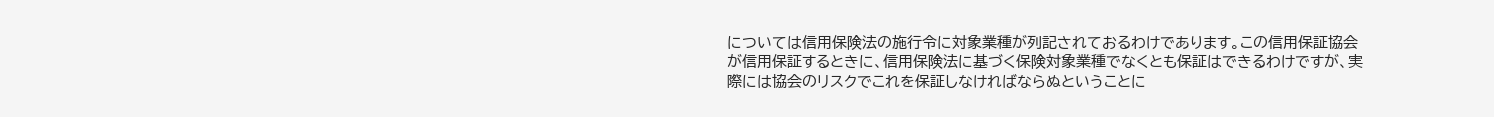については信用保険法の施行令に対象業種が列記されておるわけであります。この信用保証協会が信用保証するときに、信用保険法に基づく保険対象業種でなくとも保証はできるわけですが、実際には協会のリスクでこれを保証しなければならぬということに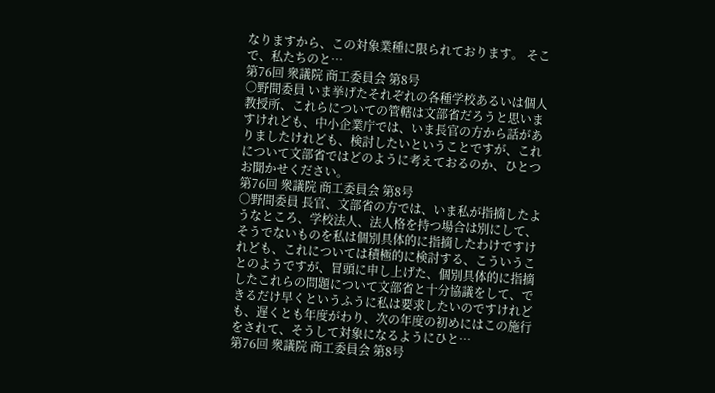なりますから、この対象業種に限られております。 そこで、私たちのと…
第76回 衆議院 商工委員会 第8号
○野間委員 いま挙げたそれぞれの各種学校あるいは個人教授所、これらについての管轄は文部省だろうと思いますけれども、中小企業庁では、いま長官の方から話がありましたけれども、検討したいということですが、これについて文部省ではどのように考えておるのか、ひとつお聞かせください。
第76回 衆議院 商工委員会 第8号
○野間委員 長官、文部省の方では、いま私が指摘したようなところ、学校法人、法人格を持つ場合は別にして、そうでないものを私は個別具体的に指摘したわけですけれども、これについては積極的に検討する、こういうことのようですが、冒頭に申し上げた、個別具体的に指摘したこれらの問題について文部省と十分協議をして、できるだけ早くというふうに私は要求したいのですけれども、遅くとも年度がわり、次の年度の初めにはこの施行をされて、そうして対象になるようにひと…
第76回 衆議院 商工委員会 第8号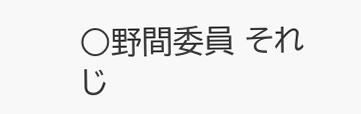○野間委員 それじ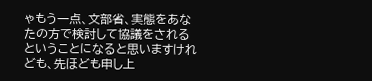ゃもう一点、文部省、実態をあなたの方で検討して協議をされるということになると思いますけれども、先ほども申し上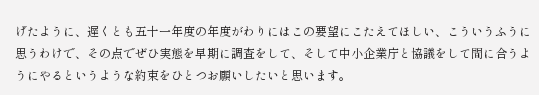げたように、遅くとも五十一年度の年度がわりにはこの要望にこたえてほしい、こういうふうに思うわけで、その点でぜひ実態を早期に調査をして、そして中小企業庁と協議をして間に合うようにやるというような約束をひとつお願いしたいと思います。